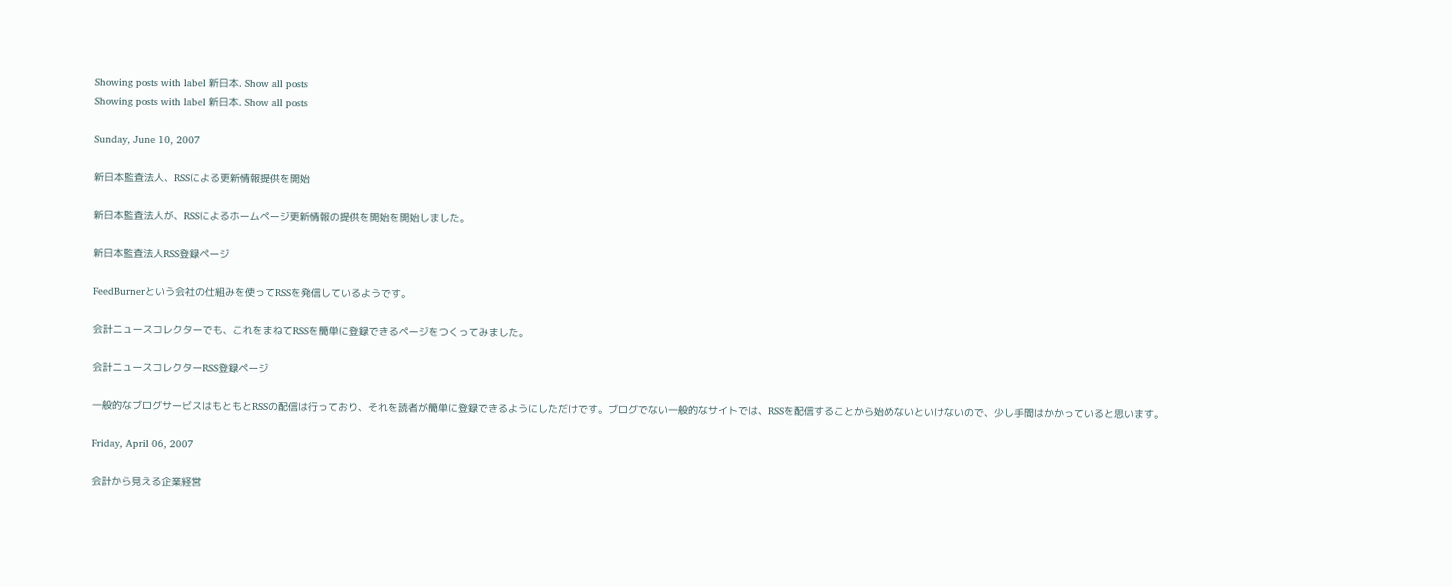Showing posts with label 新日本. Show all posts
Showing posts with label 新日本. Show all posts

Sunday, June 10, 2007

新日本監査法人、RSSによる更新情報提供を開始

新日本監査法人が、RSSによるホームページ更新情報の提供を開始を開始しました。

新日本監査法人RSS登録ページ

FeedBurnerという会社の仕組みを使ってRSSを発信しているようです。

会計ニュースコレクターでも、これをまねてRSSを簡単に登録できるページをつくってみました。

会計ニュースコレクターRSS登録ページ

一般的なブログサービスはもともとRSSの配信は行っており、それを読者が簡単に登録できるようにしただけです。ブログでない一般的なサイトでは、RSSを配信することから始めないといけないので、少し手間はかかっていると思います。

Friday, April 06, 2007

会計から見える企業経営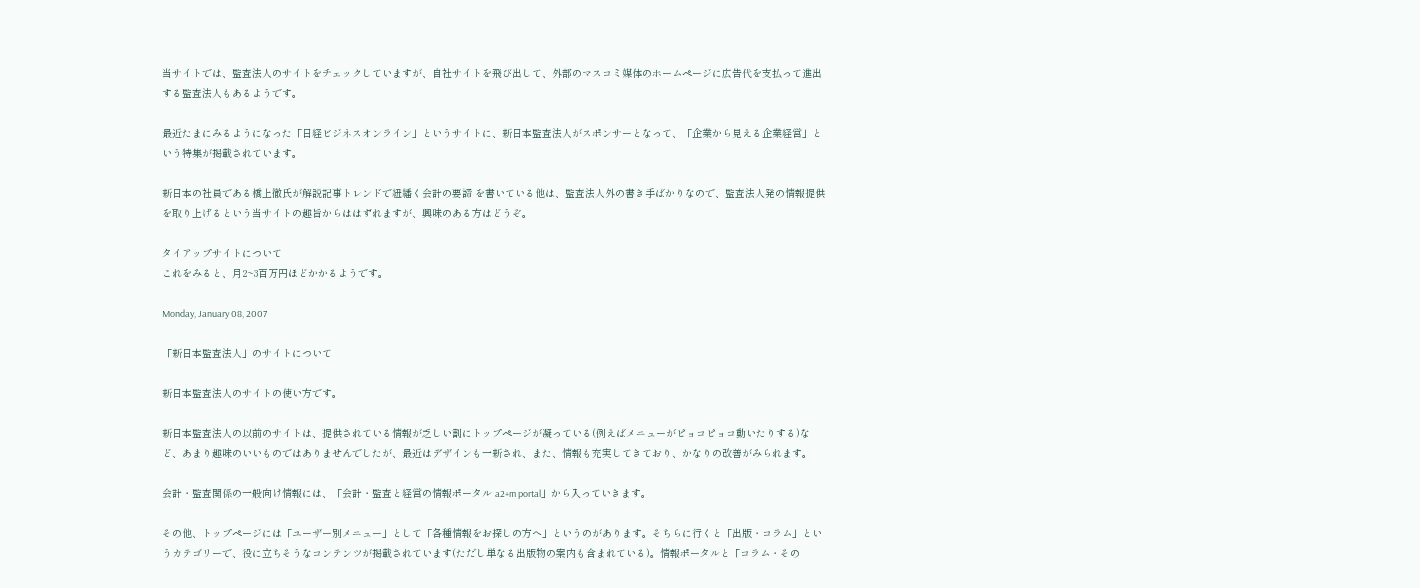当サイトでは、監査法人のサイトをチェックしていますが、自社サイトを飛び出して、外部のマスコミ媒体のホームページに広告代を支払って進出する監査法人もあるようです。

最近たまにみるようになった「日経ビジネスオンライン」というサイトに、新日本監査法人がスポンサーとなって、「企業から見える企業経営」という特集が掲載されています。

新日本の社員である橋上徹氏が解説記事トレンドで紐繙く会計の要諦 を書いている他は、監査法人外の書き手ばかりなので、監査法人発の情報提供を取り上げるという当サイトの趣旨からははずれますが、興味のある方はどうぞ。

タイアップサイトについて
これをみると、月2~3百万円ほどかかるようです。

Monday, January 08, 2007

「新日本監査法人」のサイトについて

新日本監査法人のサイトの使い方です。

新日本監査法人の以前のサイトは、提供されている情報が乏しい割にトップページが凝っている(例えばメニューがピョコピョコ動いたりする)など、あまり趣味のいいものではありませんでしたが、最近はデザインも一新され、また、情報も充実してきており、かなりの改善がみられます。

会計・監査関係の一般向け情報には、「会計・監査と経営の情報ポータル a2+m portal」から入っていきます。

その他、トップページには「ユーザー別メニュー」として「各種情報をお探しの方へ」というのがあります。そちらに行くと「出版・コラム」というカテゴリーで、役に立ちそうなコンテンツが掲載されています(ただし単なる出版物の案内も含まれている)。情報ポータルと「コラム・その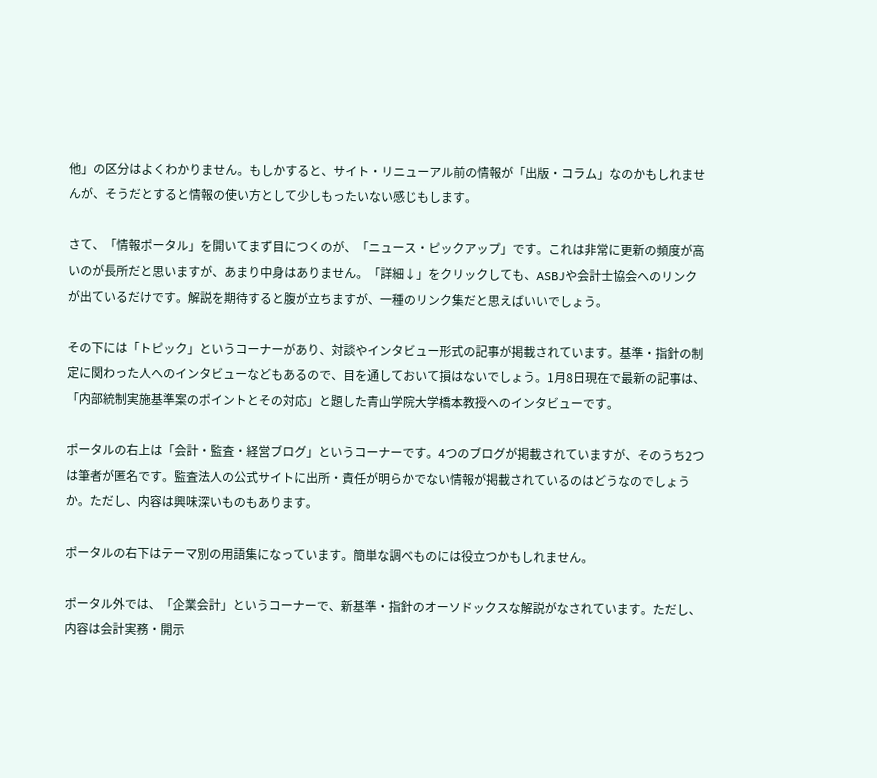他」の区分はよくわかりません。もしかすると、サイト・リニューアル前の情報が「出版・コラム」なのかもしれませんが、そうだとすると情報の使い方として少しもったいない感じもします。

さて、「情報ポータル」を開いてまず目につくのが、「ニュース・ピックアップ」です。これは非常に更新の頻度が高いのが長所だと思いますが、あまり中身はありません。「詳細↓」をクリックしても、ASBJや会計士協会へのリンクが出ているだけです。解説を期待すると腹が立ちますが、一種のリンク集だと思えばいいでしょう。

その下には「トピック」というコーナーがあり、対談やインタビュー形式の記事が掲載されています。基準・指針の制定に関わった人へのインタビューなどもあるので、目を通しておいて損はないでしょう。1月8日現在で最新の記事は、「内部統制実施基準案のポイントとその対応」と題した青山学院大学橋本教授へのインタビューです。

ポータルの右上は「会計・監査・経営ブログ」というコーナーです。4つのブログが掲載されていますが、そのうち2つは筆者が匿名です。監査法人の公式サイトに出所・責任が明らかでない情報が掲載されているのはどうなのでしょうか。ただし、内容は興味深いものもあります。

ポータルの右下はテーマ別の用語集になっています。簡単な調べものには役立つかもしれません。

ポータル外では、「企業会計」というコーナーで、新基準・指針のオーソドックスな解説がなされています。ただし、内容は会計実務・開示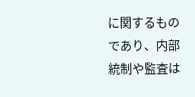に関するものであり、内部統制や監査は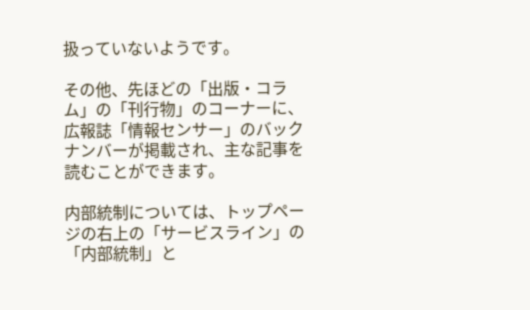扱っていないようです。

その他、先ほどの「出版・コラム」の「刊行物」のコーナーに、広報誌「情報センサー」のバックナンバーが掲載され、主な記事を読むことができます。

内部統制については、トップページの右上の「サービスライン」の「内部統制」と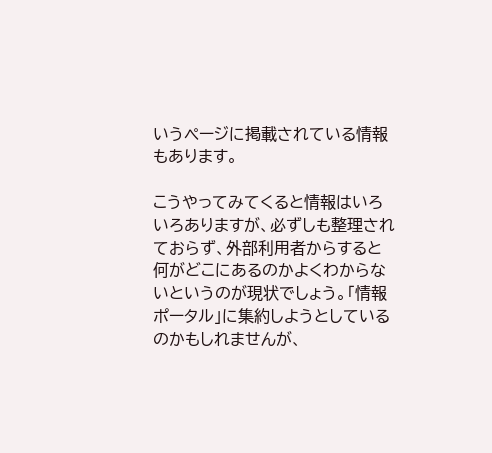いうページに掲載されている情報もあります。

こうやってみてくると情報はいろいろありますが、必ずしも整理されておらず、外部利用者からすると何がどこにあるのかよくわからないというのが現状でしょう。「情報ポータル」に集約しようとしているのかもしれませんが、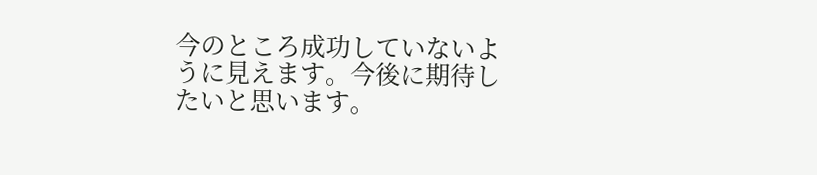今のところ成功していないように見えます。今後に期待したいと思います。